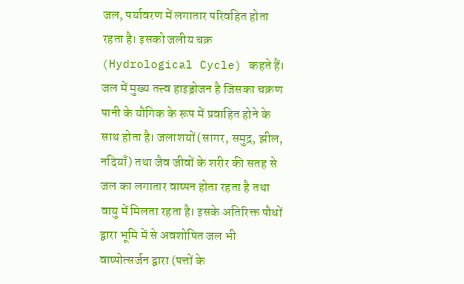जल, पर्यावरण में लगातार परिवहित होता रहता है। इसको जलीय चक्र (Hydrological Cycle) कहते हैं।
जल में मुख्य तत्त्व हाइड्रोजन है जिसका चक्रण पानी के यौगिक के रूप में प्रवाहित होने के साथ होता है। जलाशयों (सागर, समुद्र, झील, नदियाँ) तथा जैव जीवों के शरीर की सतह से जल का लगातार वाष्पन होता रहता है तथा वायु में मिलता रहता है। इसके अतिरिक्त पौधों द्वारा भूमि में से अवशोषित जल भी वाष्पोत्सर्जन द्वारा (पत्तों के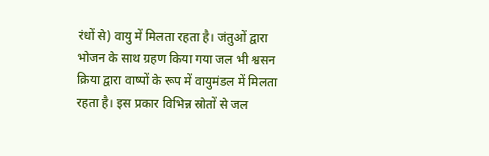रंधों से) वायु में मिलता रहता है। जंतुओं द्वारा भोजन के साथ ग्रहण किया गया जल भी श्वसन क्रिया द्वारा वाष्पों के रूप में वायुमंडल में मिलता रहता है। इस प्रकार विभिन्न स्रोतों से जल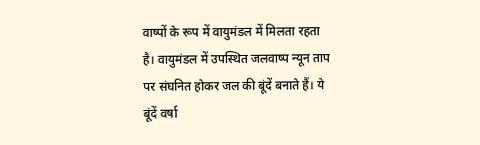वाष्पों के रूप में वायुमंडल में मिलता रहता है। वायुमंडल में उपस्थित जलवाष्प न्यून ताप पर संघनित होकर जल की बूंदें बनाते हैं। ये बूंदें वर्षा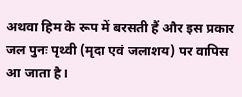अथवा हिम के रूप में बरसती हैं और इस प्रकार जल पुनः पृथ्वी (मृदा एवं जलाशय) पर वापिस आ जाता है।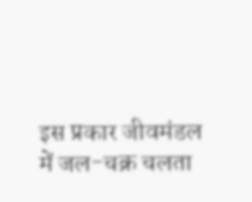इस प्रकार जीवमंडल में जल-चक्र चलता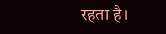रहता है।